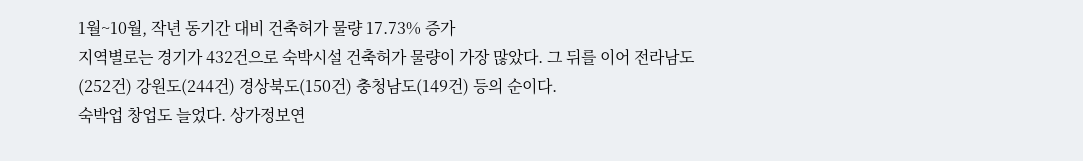1월~10월, 작년 동기간 대비 건축허가 물량 17.73% 증가
지역별로는 경기가 432건으로 숙박시설 건축허가 물량이 가장 많았다. 그 뒤를 이어 전라남도(252건) 강원도(244건) 경상북도(150건) 충청남도(149건) 등의 순이다.
숙박업 창업도 늘었다. 상가정보연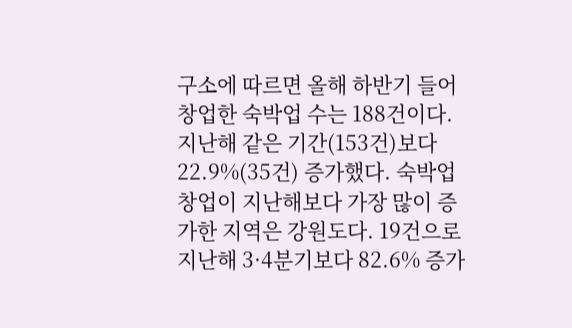구소에 따르면 올해 하반기 들어 창업한 숙박업 수는 188건이다. 지난해 같은 기간(153건)보다 22.9%(35건) 증가했다. 숙박업 창업이 지난해보다 가장 많이 증가한 지역은 강원도다. 19건으로 지난해 3·4분기보다 82.6% 증가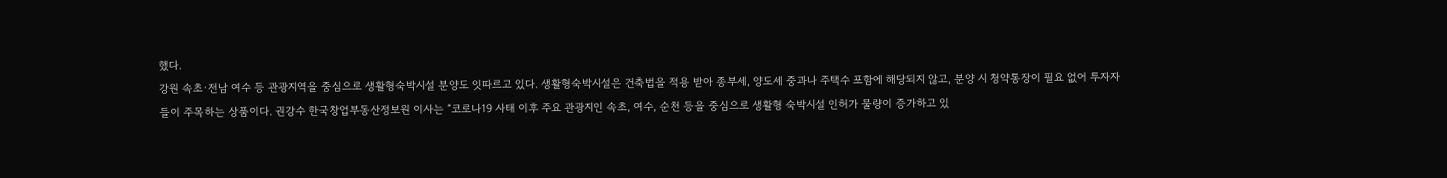했다.
강원 속초·전남 여수 등 관광지역을 중심으로 생활형숙박시설 분양도 잇따르고 있다. 생활형숙박시설은 건축법을 적용 받아 종부세, 양도세 중과나 주택수 포함에 해당되지 않고, 분양 시 청약통장이 필요 없어 투자자들이 주목하는 상품이다. 권강수 한국창업부동산정보원 이사는 “코로나19 사태 이후 주요 관광지인 속초, 여수, 순천 등을 중심으로 생활형 숙박시설 인허가 물량이 증가하고 있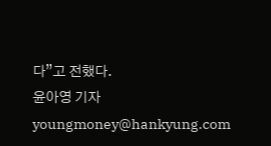다”고 전했다.
윤아영 기자 youngmoney@hankyung.com